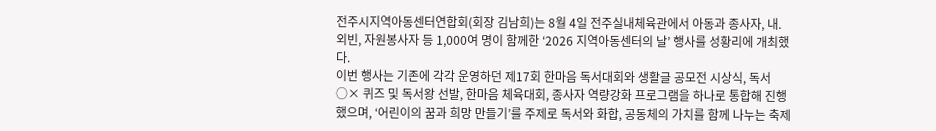전주시지역아동센터연합회(회장 김남희)는 8월 4일 전주실내체육관에서 아동과 종사자, 내. 외빈, 자원봉사자 등 1,000여 명이 함께한 ‘2026 지역아동센터의 날’ 행사를 성황리에 개최했다.
이번 행사는 기존에 각각 운영하던 제17회 한마음 독서대회와 생활글 공모전 시상식, 독서 ○× 퀴즈 및 독서왕 선발, 한마음 체육대회, 종사자 역량강화 프로그램을 하나로 통합해 진행했으며, ‘어린이의 꿈과 희망 만들기’를 주제로 독서와 화합, 공동체의 가치를 함께 나누는 축제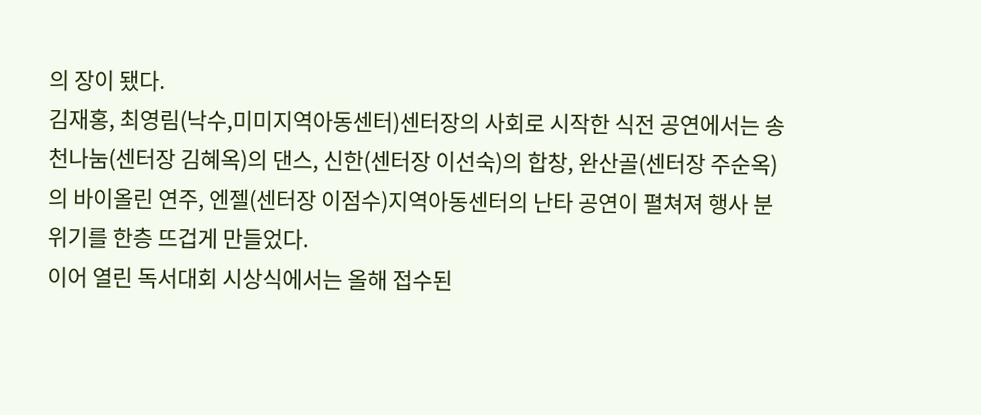의 장이 됐다.
김재홍, 최영림(낙수,미미지역아동센터)센터장의 사회로 시작한 식전 공연에서는 송천나눔(센터장 김혜옥)의 댄스, 신한(센터장 이선숙)의 합창, 완산골(센터장 주순옥)의 바이올린 연주, 엔젤(센터장 이점수)지역아동센터의 난타 공연이 펼쳐져 행사 분위기를 한층 뜨겁게 만들었다.
이어 열린 독서대회 시상식에서는 올해 접수된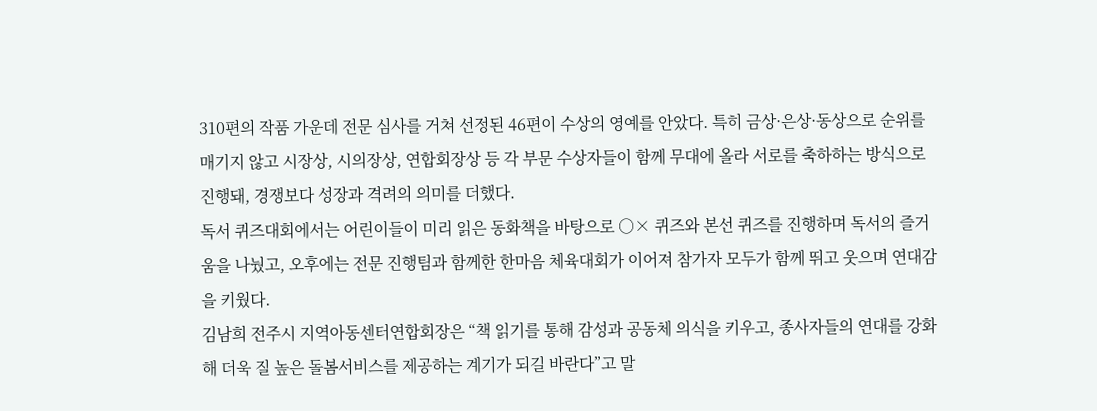310편의 작품 가운데 전문 심사를 거쳐 선정된 46편이 수상의 영예를 안았다. 특히 금상·은상·동상으로 순위를 매기지 않고 시장상, 시의장상, 연합회장상 등 각 부문 수상자들이 함께 무대에 올라 서로를 축하하는 방식으로 진행돼, 경쟁보다 성장과 격려의 의미를 더했다.
독서 퀴즈대회에서는 어린이들이 미리 읽은 동화책을 바탕으로 ○× 퀴즈와 본선 퀴즈를 진행하며 독서의 즐거움을 나눴고, 오후에는 전문 진행팀과 함께한 한마음 체육대회가 이어져 참가자 모두가 함께 뛰고 웃으며 연대감을 키웠다.
김남희 전주시 지역아동센터연합회장은 “책 읽기를 통해 감성과 공동체 의식을 키우고, 종사자들의 연대를 강화해 더욱 질 높은 돌봄서비스를 제공하는 계기가 되길 바란다”고 말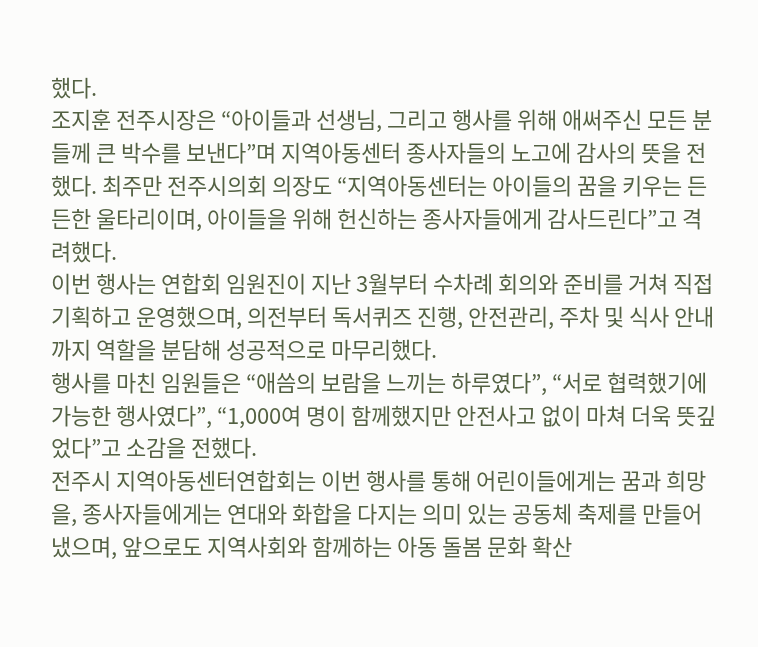했다.
조지훈 전주시장은 “아이들과 선생님, 그리고 행사를 위해 애써주신 모든 분들께 큰 박수를 보낸다”며 지역아동센터 종사자들의 노고에 감사의 뜻을 전했다. 최주만 전주시의회 의장도 “지역아동센터는 아이들의 꿈을 키우는 든든한 울타리이며, 아이들을 위해 헌신하는 종사자들에게 감사드린다”고 격려했다.
이번 행사는 연합회 임원진이 지난 3월부터 수차례 회의와 준비를 거쳐 직접 기획하고 운영했으며, 의전부터 독서퀴즈 진행, 안전관리, 주차 및 식사 안내까지 역할을 분담해 성공적으로 마무리했다.
행사를 마친 임원들은 “애씀의 보람을 느끼는 하루였다”, “서로 협력했기에 가능한 행사였다”, “1,000여 명이 함께했지만 안전사고 없이 마쳐 더욱 뜻깊었다”고 소감을 전했다.
전주시 지역아동센터연합회는 이번 행사를 통해 어린이들에게는 꿈과 희망을, 종사자들에게는 연대와 화합을 다지는 의미 있는 공동체 축제를 만들어냈으며, 앞으로도 지역사회와 함께하는 아동 돌봄 문화 확산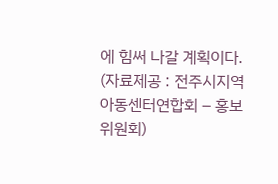에 힘써 나갈 계획이다.
(자료제공 : 전주시지역아동센터연합회 – 홍보위원회)